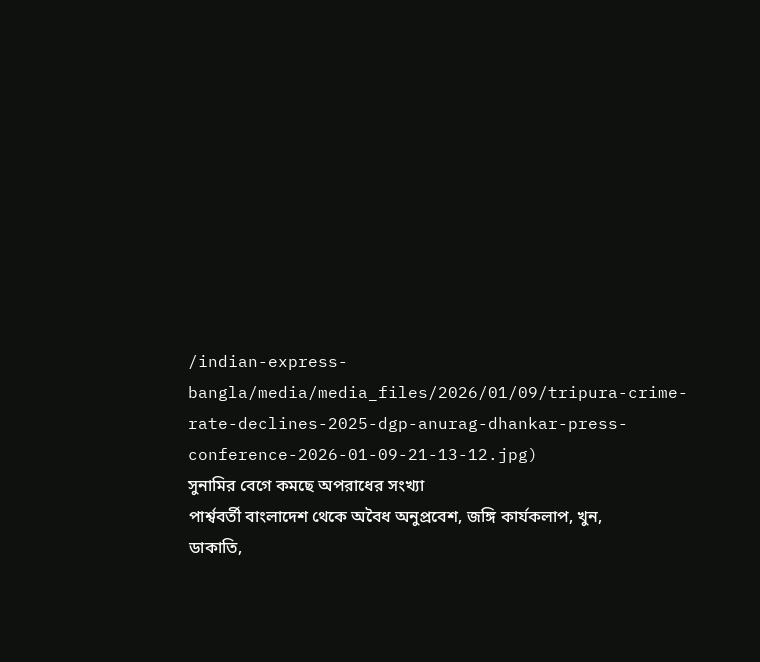/indian-express-bangla/media/media_files/2026/01/09/tripura-crime-rate-declines-2025-dgp-anurag-dhankar-press-conference-2026-01-09-21-13-12.jpg)
সুনামির বেগে কমছে অপরাধের সংখ্যা
পার্শ্ববর্তী বাংলাদেশ থেকে অবৈধ অনুপ্রবেশ, জঙ্গি কার্যকলাপ, খুন, ডাকাতি,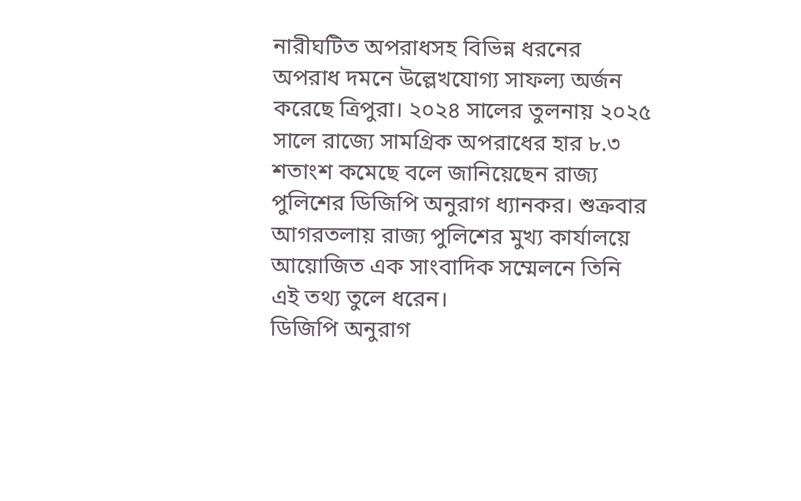নারীঘটিত অপরাধসহ বিভিন্ন ধরনের অপরাধ দমনে উল্লেখযোগ্য সাফল্য অর্জন করেছে ত্রিপুরা। ২০২৪ সালের তুলনায় ২০২৫ সালে রাজ্যে সামগ্রিক অপরাধের হার ৮.৩ শতাংশ কমেছে বলে জানিয়েছেন রাজ্য পুলিশের ডিজিপি অনুরাগ ধ্যানকর। শুক্রবার আগরতলায় রাজ্য পুলিশের মুখ্য কার্যালয়ে আয়োজিত এক সাংবাদিক সম্মেলনে তিনি এই তথ্য তুলে ধরেন।
ডিজিপি অনুরাগ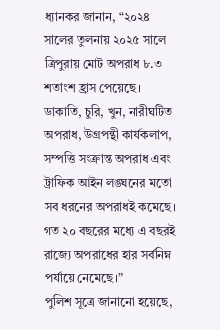ধ্যানকর জানান, “২০২৪ সালের তুলনায় ২০২৫ সালে ত্রিপুরায় মোট অপরাধ ৮.৩ শতাংশ হ্রাস পেয়েছে। ডাকাতি, চুরি, খুন, নারীঘটিত অপরাধ, উগ্রপন্থী কার্যকলাপ, সম্পত্তি সংক্রান্ত অপরাধ এবং ট্রাফিক আইন লঙ্ঘনের মতো সব ধরনের অপরাধই কমেছে। গত ২০ বছরের মধ্যে এ বছরই রাজ্যে অপরাধের হার সর্বনিম্ন পর্যায়ে নেমেছে।”
পুলিশ সূত্রে জানানো হয়েছে,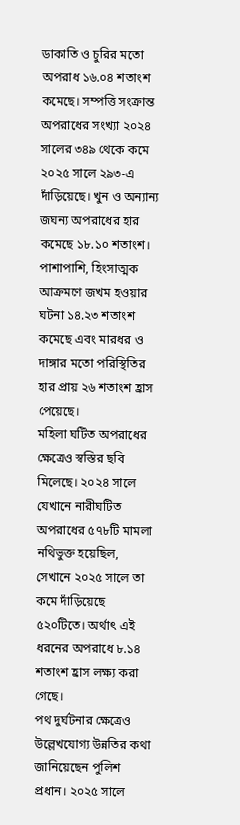ডাকাতি ও চুরির মতো অপরাধ ১৬.০৪ শতাংশ কমেছে। সম্পত্তি সংক্রান্ত অপরাধের সংখ্যা ২০২৪ সালের ৩৪৯ থেকে কমে ২০২৫ সালে ২৯৩-এ দাঁড়িয়েছে। খুন ও অন্যান্য জঘন্য অপরাধের হার কমেছে ১৮.১০ শতাংশ। পাশাপাশি, হিংসাত্মক আক্রমণে জখম হওয়ার ঘটনা ১৪.২৩ শতাংশ কমেছে এবং মারধর ও দাঙ্গার মতো পরিস্থিতির হার প্রায় ২৬ শতাংশ হ্রাস পেয়েছে।
মহিলা ঘটিত অপরাধের ক্ষেত্রেও স্বস্তির ছবি মিলেছে। ২০২৪ সালে যেখানে নারীঘটিত অপরাধের ৫৭৮টি মামলা নথিভুক্ত হয়েছিল, সেখানে ২০২৫ সালে তা কমে দাঁড়িয়েছে ৫২০টিতে। অর্থাৎ এই ধরনের অপরাধে ৮.১৪ শতাংশ হ্রাস লক্ষ্য করা গেছে।
পথ দুর্ঘটনার ক্ষেত্রেও উল্লেখযোগ্য উন্নতির কথা জানিয়েছেন পুলিশ প্রধান। ২০২৫ সালে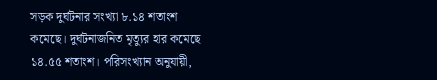সড়ক দুর্ঘটনার সংখ্যা ৮.১৪ শতাংশ কমেছে। দুর্ঘটনাজনিত মৃত্যুর হার কমেছে ১৪.৫৫ শতাংশ। পরিসংখ্যান অনুযায়ী,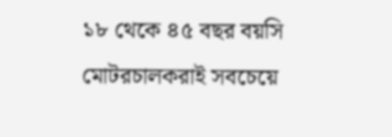১৮ থেকে ৪৫ বছর বয়সি মোটরচালকরাই সবচেয়ে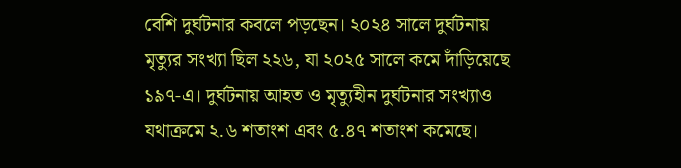বেশি দুর্ঘটনার কবলে পড়ছেন। ২০২৪ সালে দুর্ঘটনায় মৃত্যুর সংখ্যা ছিল ২২৬, যা ২০২৫ সালে কমে দাঁড়িয়েছে ১৯৭-এ। দুর্ঘটনায় আহত ও মৃত্যুহীন দুর্ঘটনার সংখ্যাও যথাক্রমে ২.৬ শতাংশ এবং ৫.৪৭ শতাংশ কমেছে।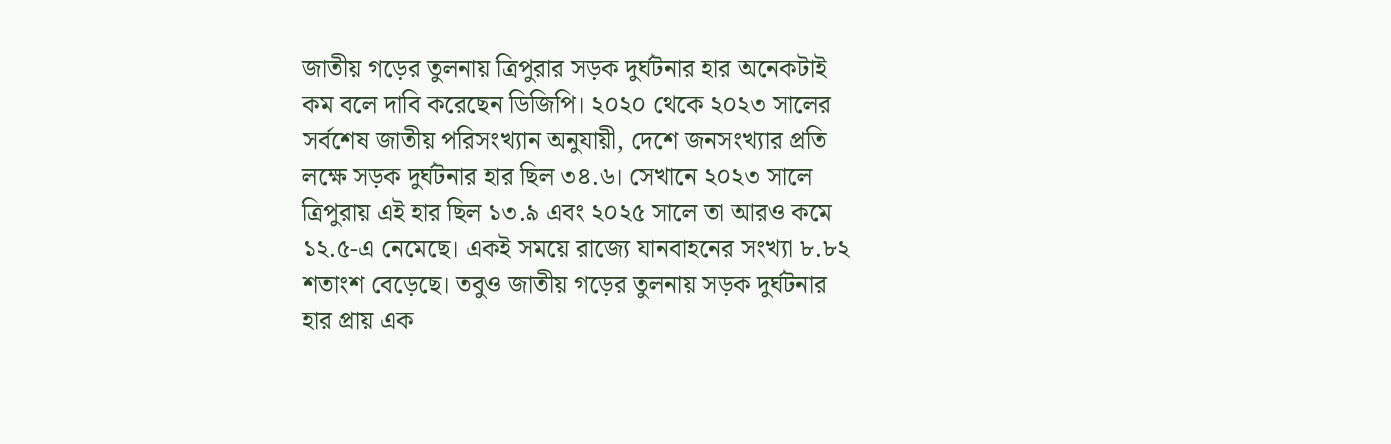জাতীয় গড়ের তুলনায় ত্রিপুরার সড়ক দুর্ঘটনার হার অনেকটাই কম বলে দাবি করেছেন ডিজিপি। ২০২০ থেকে ২০২৩ সালের সর্বশেষ জাতীয় পরিসংখ্যান অনুযায়ী, দেশে জনসংখ্যার প্রতি লক্ষে সড়ক দুর্ঘটনার হার ছিল ৩৪.৬। সেখানে ২০২৩ সালে ত্রিপুরায় এই হার ছিল ১৩.৯ এবং ২০২৫ সালে তা আরও কমে ১২.৫-এ নেমেছে। একই সময়ে রাজ্যে যানবাহনের সংখ্যা ৮.৮২ শতাংশ বেড়েছে। তবুও জাতীয় গড়ের তুলনায় সড়ক দুর্ঘটনার হার প্রায় এক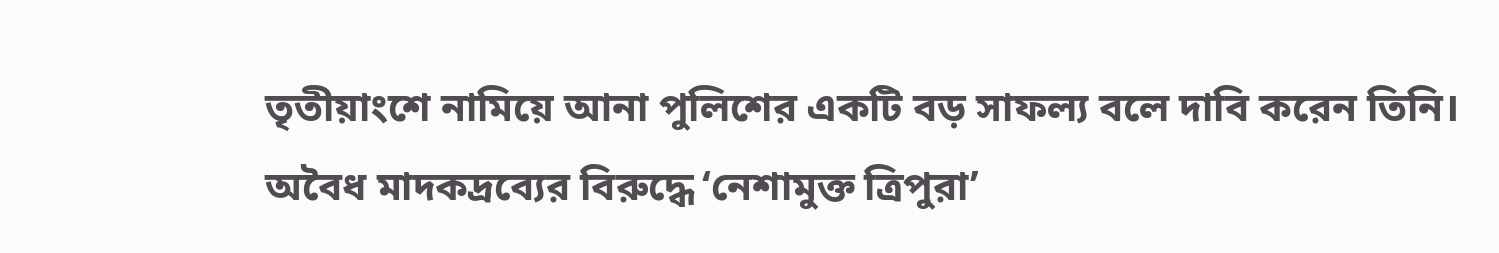তৃতীয়াংশে নামিয়ে আনা পুলিশের একটি বড় সাফল্য বলে দাবি করেন তিনি।
অবৈধ মাদকদ্রব্যের বিরুদ্ধে ‘নেশামুক্ত ত্রিপুরা’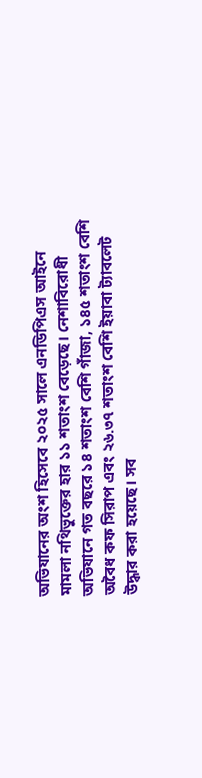অভিযানের অংশ হিসেবে ২০২৫ সালে এনডিপিএস আইনে মামলা নথিভুক্তের হার ১১ শতাংশ বেড়েছে। নেশাবিরোধী অভিযানে গত বছরে ১৪ শতাংশ বেশি গাঁজা, ১৪৫ শতাংশ বেশি অবৈধ কফ সিরাপ এবং ২৬.৩৭ শতাংশ বেশি ইয়াবা ট্যাবলেট উদ্ধার করা হয়েছে। সব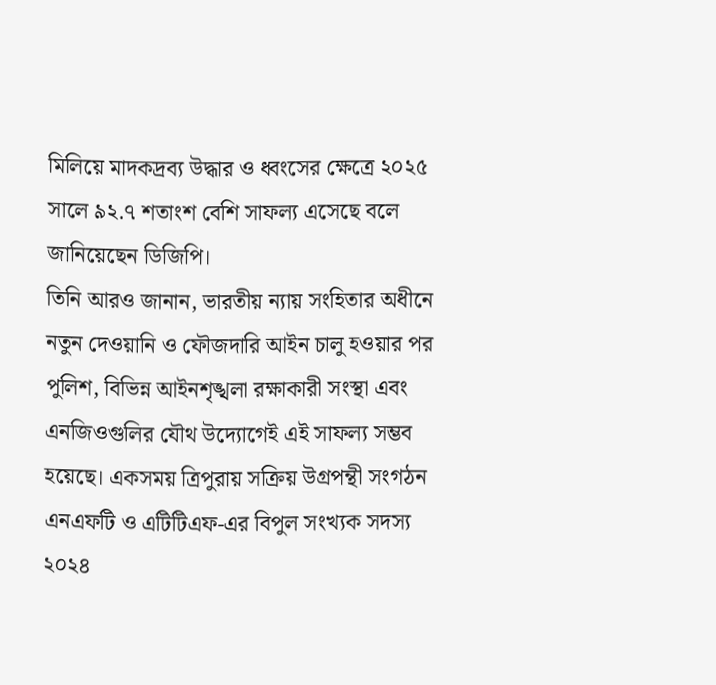মিলিয়ে মাদকদ্রব্য উদ্ধার ও ধ্বংসের ক্ষেত্রে ২০২৫ সালে ৯২.৭ শতাংশ বেশি সাফল্য এসেছে বলে জানিয়েছেন ডিজিপি।
তিনি আরও জানান, ভারতীয় ন্যায় সংহিতার অধীনে নতুন দেওয়ানি ও ফৌজদারি আইন চালু হওয়ার পর পুলিশ, বিভিন্ন আইনশৃঙ্খলা রক্ষাকারী সংস্থা এবং এনজিওগুলির যৌথ উদ্যোগেই এই সাফল্য সম্ভব হয়েছে। একসময় ত্রিপুরায় সক্রিয় উগ্রপন্থী সংগঠন এনএফটি ও এটিটিএফ-এর বিপুল সংখ্যক সদস্য ২০২৪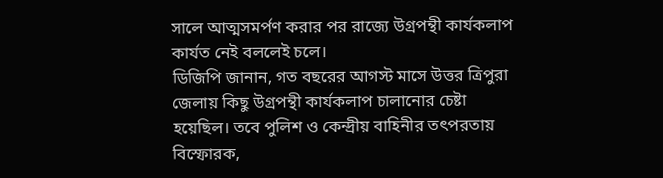সালে আত্মসমর্পণ করার পর রাজ্যে উগ্রপন্থী কার্যকলাপ কার্যত নেই বললেই চলে।
ডিজিপি জানান, গত বছরের আগস্ট মাসে উত্তর ত্রিপুরা জেলায় কিছু উগ্রপন্থী কার্যকলাপ চালানোর চেষ্টা হয়েছিল। তবে পুলিশ ও কেন্দ্রীয় বাহিনীর তৎপরতায় বিস্ফোরক,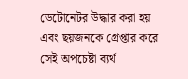ডেটোনেটর উদ্ধার করা হয় এবং ছয়জনকে গ্রেপ্তার করে সেই অপচেষ্টা ব্যর্থ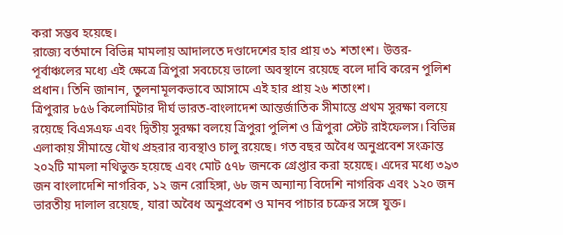করা সম্ভব হয়েছে।
রাজ্যে বর্তমানে বিভিন্ন মামলায় আদালতে দণ্ডাদেশের হার প্রায় ৩১ শতাংশ। উত্তর-পূর্বাঞ্চলের মধ্যে এই ক্ষেত্রে ত্রিপুরা সবচেয়ে ভালো অবস্থানে রয়েছে বলে দাবি করেন পুলিশ প্রধান। তিনি জানান, তুলনামূলকভাবে আসামে এই হার প্রায় ২৬ শতাংশ।
ত্রিপুরার ৮৫৬ কিলোমিটার দীর্ঘ ভারত-বাংলাদেশ আন্তর্জাতিক সীমান্তে প্রথম সুরক্ষা বলয়ে রয়েছে বিএসএফ এবং দ্বিতীয় সুরক্ষা বলয়ে ত্রিপুরা পুলিশ ও ত্রিপুরা স্টেট রাইফেলস। বিভিন্ন এলাকায় সীমান্তে যৌথ প্রহরার ব্যবস্থাও চালু রয়েছে। গত বছর অবৈধ অনুপ্রবেশ সংক্রান্ত ২০২টি মামলা নথিভুক্ত হয়েছে এবং মোট ৫৭৮ জনকে গ্রেপ্তার করা হয়েছে। এদের মধ্যে ৩৯৩ জন বাংলাদেশি নাগরিক, ১২ জন রোহিঙ্গা, ৬৮ জন অন্যান্য বিদেশি নাগরিক এবং ১২০ জন ভারতীয় দালাল রয়েছে, যারা অবৈধ অনুপ্রবেশ ও মানব পাচার চক্রের সঙ্গে যুক্ত।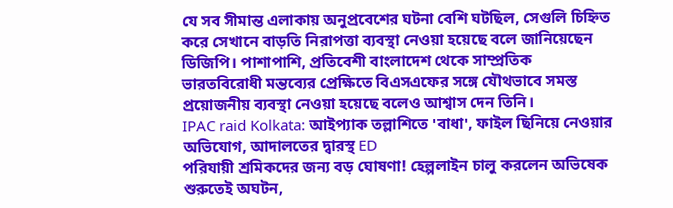যে সব সীমান্ত এলাকায় অনুপ্রবেশের ঘটনা বেশি ঘটছিল, সেগুলি চিহ্নিত করে সেখানে বাড়তি নিরাপত্তা ব্যবস্থা নেওয়া হয়েছে বলে জানিয়েছেন ডিজিপি। পাশাপাশি, প্রতিবেশী বাংলাদেশ থেকে সাম্প্রতিক ভারতবিরোধী মন্তব্যের প্রেক্ষিতে বিএসএফের সঙ্গে যৌথভাবে সমস্ত প্রয়োজনীয় ব্যবস্থা নেওয়া হয়েছে বলেও আশ্বাস দেন তিনি।
IPAC raid Kolkata: আইপ্যাক তল্লাশিতে 'বাধা', ফাইল ছিনিয়ে নেওয়ার অভিযোগ, আদালতের দ্বারস্থ ED
পরিযায়ী শ্রমিকদের জন্য বড় ঘোষণা! হেল্পলাইন চালু করলেন অভিষেক
শুরুতেই অঘটন,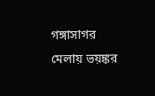গঙ্গাসাগর মেলায় ভয়ঙ্কর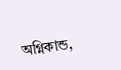অগ্নিকান্ড,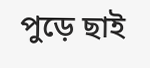পুড়ে ছাই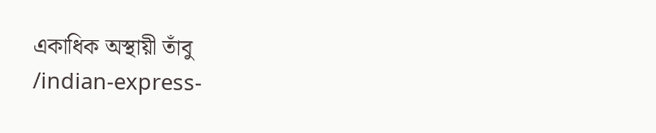একাধিক অস্থায়ী তাঁবু
/indian-express-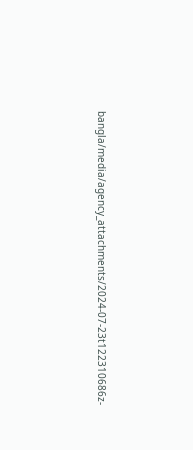bangla/media/agency_attachments/2024-07-23t122310686z-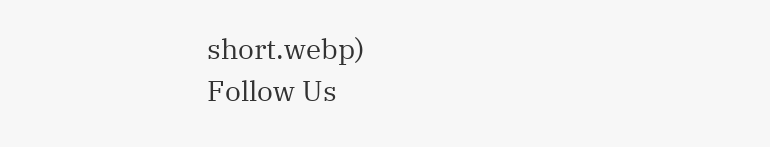short.webp)
Follow Us